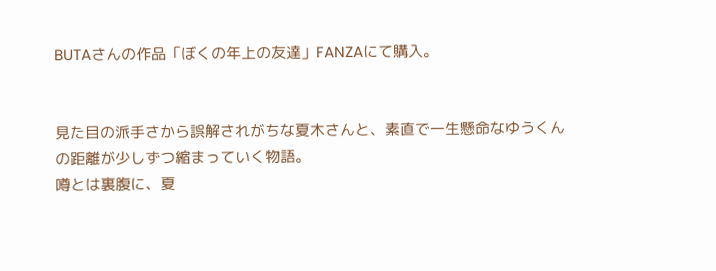BUTAさんの作品「ぼくの年上の友達」FANZAにて購入。


見た目の派手さから誤解されがちな夏木さんと、素直で一生懸命なゆうくんの距離が少しずつ縮まっていく物語。
噂とは裏腹に、夏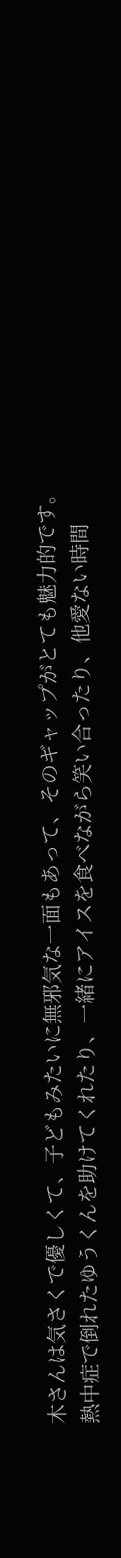木さんは気さくで優しくて、子どもみたいに無邪気な一面もあって、そのギャップがとても魅力的です。
熱中症で倒れたゆうくんを助けてくれたり、一緒にアイスを食べながら笑い合ったり、他愛ない時間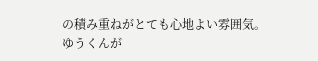の積み重ねがとても心地よい雰囲気。
ゆうくんが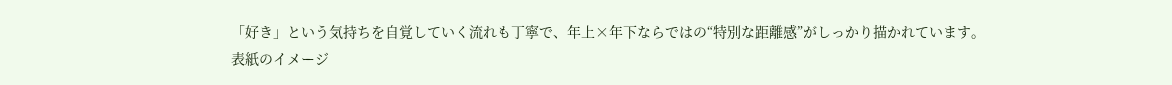「好き」という気持ちを自覚していく流れも丁寧で、年上×年下ならではの“特別な距離感”がしっかり描かれています。
表紙のイメージ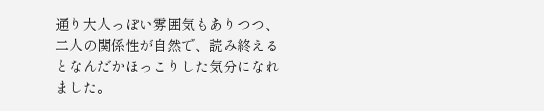通り大人っぽい雰囲気もありつつ、二人の関係性が自然で、読み終えるとなんだかほっこりした気分になれました。